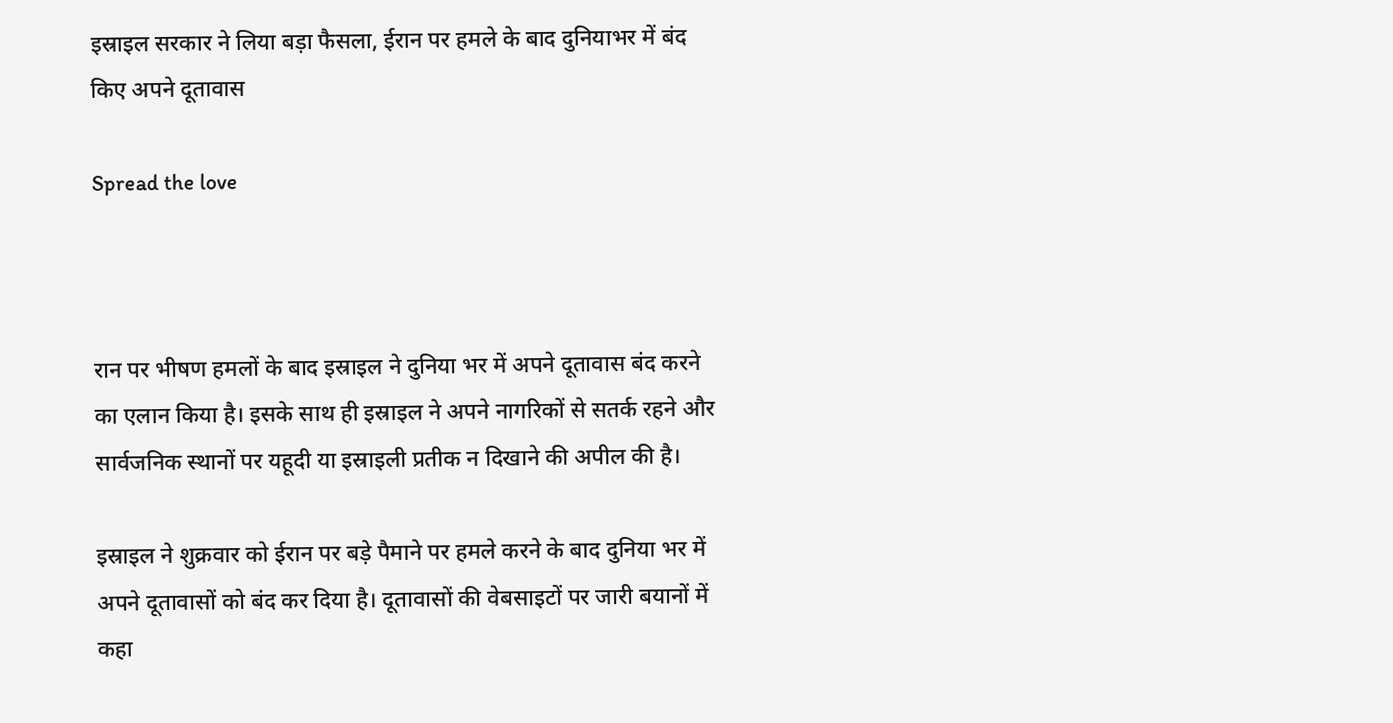इस्राइल सरकार ने लिया बड़ा फैसला, ईरान पर हमले के बाद दुनियाभर में बंद किए अपने दूतावास

Spread the love



रान पर भीषण हमलों के बाद इस्राइल ने दुनिया भर में अपने दूतावास बंद करने का एलान किया है। इसके साथ ही इस्राइल ने अपने नागरिकों से सतर्क रहने और सार्वजनिक स्थानों पर यहूदी या इस्राइली प्रतीक न दिखाने की अपील की है।

इस्राइल ने शुक्रवार को ईरान पर बड़े पैमाने पर हमले करने के बाद दुनिया भर में अपने दूतावासों को बंद कर दिया है। दूतावासों की वेबसाइटों पर जारी बयानों में कहा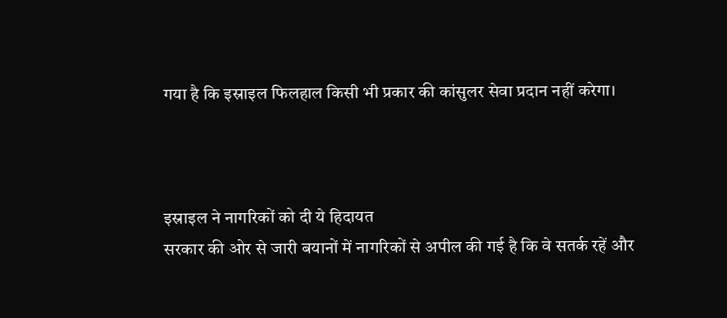गया है कि इस्राइल फिलहाल किसी भी प्रकार की कांसुलर सेवा प्रदान नहीं करेगा।



इस्राइल ने नागरिकों को दी ये हिदायत
सरकार की ओर से जारी बयानों में नागरिकों से अपील की गई है कि वे सतर्क रहें और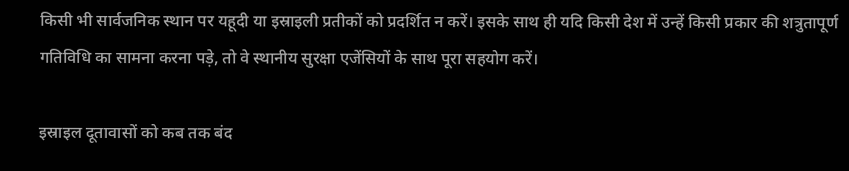किसी भी सार्वजनिक स्थान पर यहूदी या इस्राइली प्रतीकों को प्रदर्शित न करें। इसके साथ ही यदि किसी देश में उन्हें किसी प्रकार की शत्रुतापूर्ण गतिविधि का सामना करना पड़े, तो वे स्थानीय सुरक्षा एजेंसियों के साथ पूरा सहयोग करें।

इस्राइल दूतावासों को कब तक बंद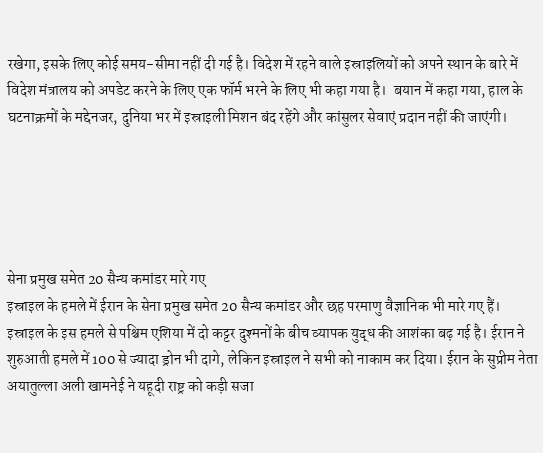रखेगा, इसके लिए कोई समय-सीमा नहीं दी गई है। विदेश में रहने वाले इस्राइलियों को अपने स्थान के बारे में विदेश मंत्रालय को अपडेट करने के लिए एक फॉर्म भरने के लिए भी कहा गया है।  बयान में कहा गया, हाल के घटनाक्रमों के मद्देनजर, दुनिया भर में इस्राइली मिशन बंद रहेंगे और कांसुलर सेवाएं प्रदान नहीं की जाएंगी।





सेना प्रमुख समेत 20 सैन्य कमांडर मारे गए
इस्राइल के हमले में ईरान के सेना प्रमुख समेत 20 सैन्य कमांडर और छह परमाणु वैज्ञानिक भी मारे गए हैं। इस्राइल के इस हमले से पश्चिम एशिया में दो कट्टर दुश्मनों के बीच व्यापक युद्ध की आशंका बढ़ गई है। ईरान ने शुरुआती हमले में 100 से ज्यादा ड्रोन भी दागे, लेकिन इस्राइल ने सभी को नाकाम कर दिया। ईरान के सुप्रीम नेता अयातुल्ला अली खामनेई ने यहूदी राष्ट्र को कड़ी सजा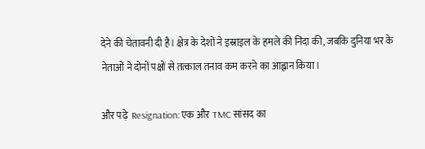देने की चेतावनी दी है। क्षेत्र के देशों ने इस्राइल के हमले की निंदा की, जबकि दुनिया भर के नेताओं ने दोनों पक्षों से तत्काल तनाव कम करने का आह्वान किया।

और पढ़े  Resignation: एक और TMC सांसद का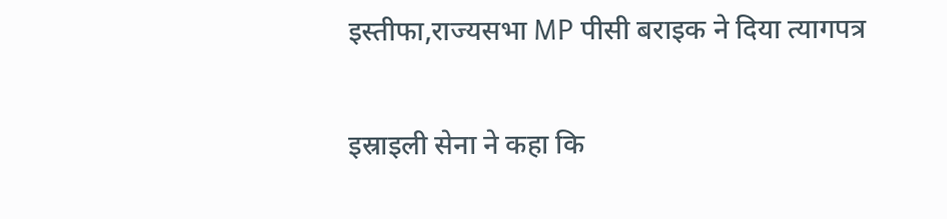इस्तीफा,राज्यसभा MP पीसी बराइक ने दिया त्यागपत्र

इस्राइली सेना ने कहा कि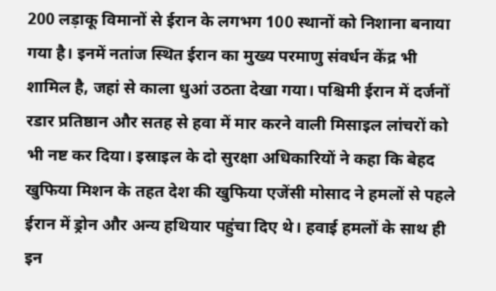200 लड़ाकू विमानों से ईरान के लगभग 100 स्थानों को निशाना बनाया गया है। इनमें नतांज स्थित ईरान का मुख्य परमाणु संवर्धन केंद्र भी शामिल है, जहां से काला धुआं उठता देखा गया। पश्चिमी ईरान में दर्जनों रडार प्रतिष्ठान और सतह से हवा में मार करने वाली मिसाइल लांचरों को भी नष्ट कर दिया। इस्राइल के दो सुरक्षा अधिकारियों ने कहा कि बेहद खुफिया मिशन के तहत देश की खुफिया एजेंसी मोसाद ने हमलों से पहले ईरान में ड्रोन और अन्य हथियार पहुंचा दिए थे। हवाई हमलों के साथ ही इन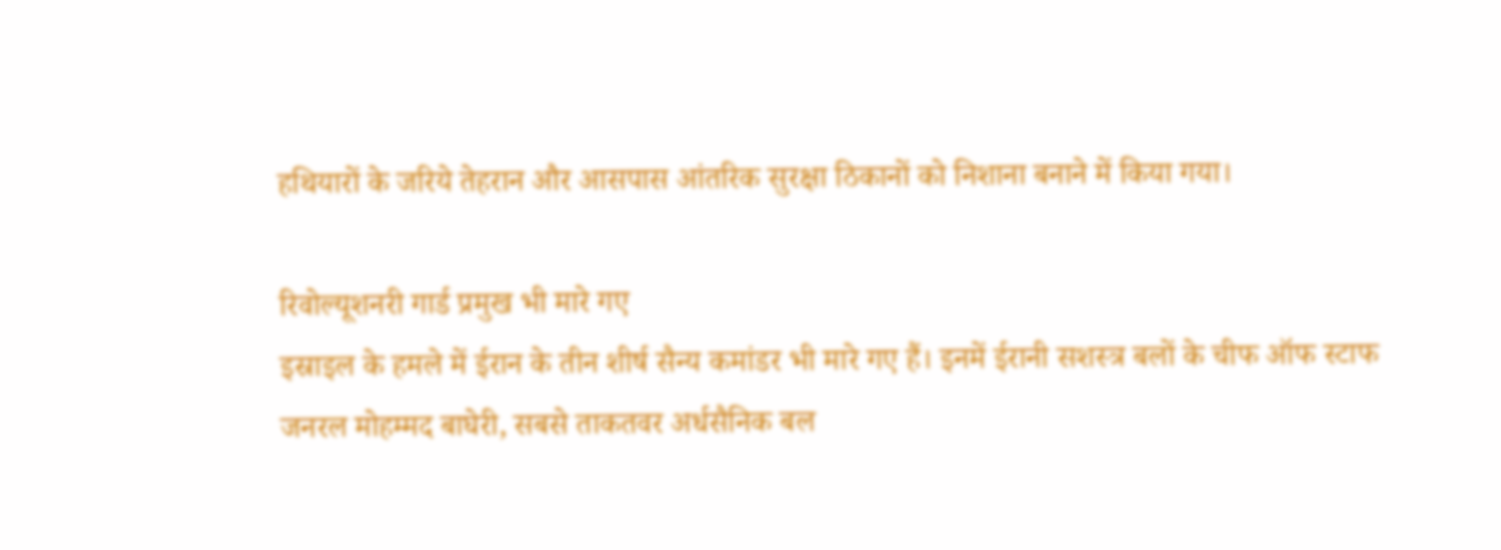हथियारों के जरिये तेहरान और आसपास आंतरिक सुरक्षा ठिकानों को निशाना बनाने में किया गया।

रिवोल्यूशनरी गार्ड प्रमुख भी मारे गए
इस्राइल के हमले में ईरान के तीन शीर्ष सैन्य कमांडर भी मारे गए हैं। इनमें ईरानी सशस्त्र बलों के चीफ ऑफ स्टाफ जनरल मोहम्मद बाघेरी, सबसे ताकतवर अर्धसैनिक बल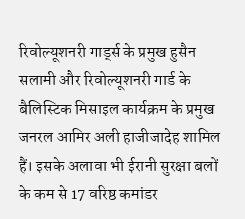रिवोल्यूशनरी गार्ड्स के प्रमुख हुसैन सलामी और रिवोल्यूशनरी गार्ड के बैलिस्टिक मिसाइल कार्यक्रम के प्रमुख जनरल आमिर अली हाजीजादेह शामिल हैं। इसके अलावा भी ईरानी सुरक्षा बलों के कम से 17 वरिष्ठ कमांडर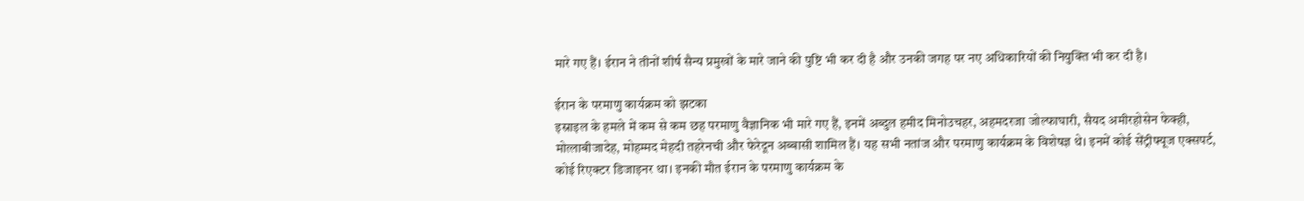मारे गए हैं। ईरान ने तीनों शीर्ष सैन्य प्रमुखों के मारे जाने की पुष्टि भी कर दी है और उनकी जगह पर नए अधिकारियों की नियुक्ति भी कर दी है।

ईरान के परमाणु कार्यक्रम को झटका
इस्राइल के हमले में कम से कम छह परमाणु वैज्ञानिक भी मारे गए हैं, इनमें अब्दुल हमीद मिनोउचहर, अहमदरजा जोल्फाघारी, सैयद अमीरहोसेन फेक्ही, मोत्लाबीजादेह, मोहम्मद मेहदी तहरेनची और फेरेदून अब्बासी शामिल हैं। यह सभी नतांज और परमाणु कार्यक्रम के विशेषज्ञ थे। इनमें कोई सेंट्रीफ्यूज एक्सपर्ट, कोई रिएक्टर डिजाइनर था। इनकी मौत ईरान के परमाणु कार्यक्रम के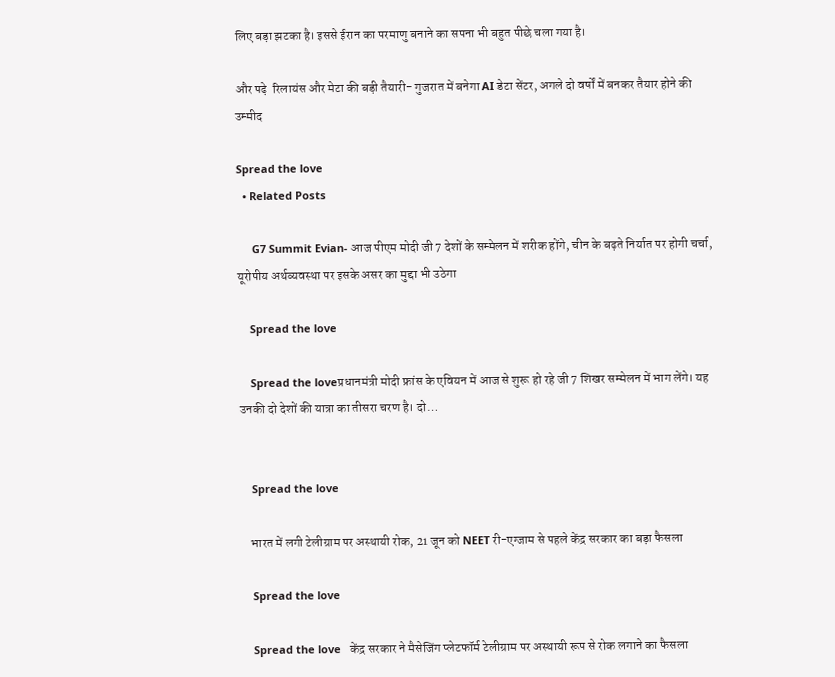लिए बड़ा झटका है। इससे ईरान का परमाणु बनाने का सपना भी बहुत पीछे चला गया है।

और पढ़े  रिलायंस और मेटा की बड़ी तैयारी- गुजरात में बनेगा AI डेटा सेंटर, अगले दो वर्षों में बनकर तैयार होने की उम्मीद

Spread the love
  • Related Posts

     G7 Summit Evian- आज पीएम मोदी जी7 देशों के सम्मेलन में शरीक होंगे, चीन के बढ़ते निर्यात पर होगी चर्चा, यूरोपीय अर्थव्यवस्था पर इसके असर का मुद्दा भी उठेगा

    Spread the love

    Spread the loveप्रधानमंत्री मोदी फ्रांस के एवियन में आज से शुरू हो रहे जी7 शिखर सम्मेलन में भाग लेंगे। यह उनकी दो देशों की यात्रा का तीसरा चरण है। दो…


    Spread the love

    भारत में लगी टेलीग्राम पर अस्थायी रोक, 21 जून को NEET री-एग्जाम से पहले केंद्र सरकार का बड़ा फैसला

    Spread the love

    Spread the love   केंद्र सरकार ने मैसेजिंग प्लेटफॉर्म टेलीग्राम पर अस्थायी रूप से रोक लगाने का फैसला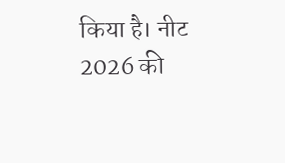किया है। नीट 2026 की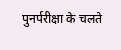पुनर्परीक्षा के चलते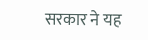सरकार ने यह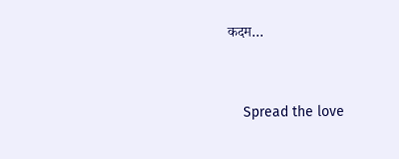कदम…


    Spread the love